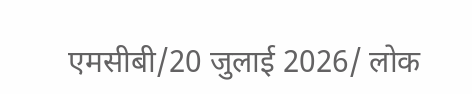एमसीबी/20 जुलाई 2026/ लोक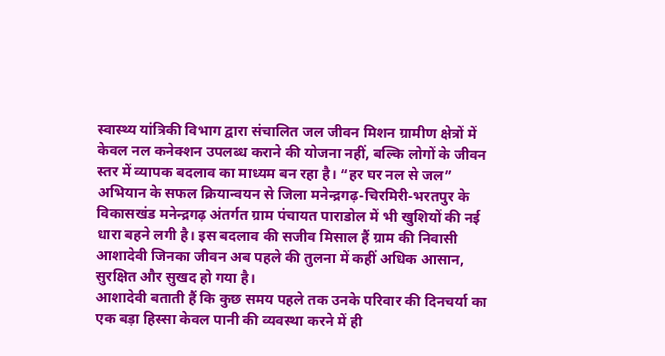स्वास्थ्य यांत्रिकी विभाग द्वारा संचालित जल जीवन मिशन ग्रामीण क्षेत्रों में केवल नल कनेक्शन उपलब्ध कराने की योजना नहीं, बल्कि लोगों के जीवन स्तर में व्यापक बदलाव का माध्यम बन रहा है। “हर घर नल से जल” अभियान के सफल क्रियान्वयन से जिला मनेन्द्रगढ़-चिरमिरी-भरतपुर के विकासखंड मनेन्द्रगढ़ अंतर्गत ग्राम पंचायत पाराडोल में भी खुशियों की नई धारा बहने लगी है। इस बदलाव की सजीव मिसाल हैं ग्राम की निवासी आशादेवी जिनका जीवन अब पहले की तुलना में कहीं अधिक आसान, सुरक्षित और सुखद हो गया है।
आशादेवी बताती हैं कि कुछ समय पहले तक उनके परिवार की दिनचर्या का एक बड़ा हिस्सा केवल पानी की व्यवस्था करने में ही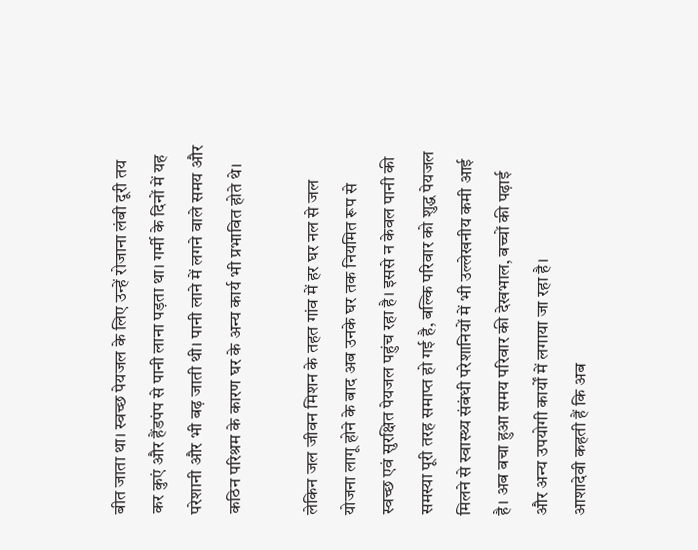बीत जाता था। स्वच्छ पेयजल के लिए उन्हें रोजाना लंबी दूरी तय कर कुएं और हैंडपंप से पानी लाना पड़ता था। गर्मी के दिनों में यह परेशानी और भी बढ़ जाती थी। पानी लाने में लगने वाले समय और कठिन परिश्रम के कारण घर के अन्य कार्य भी प्रभावित होते थे।

लेकिन जल जीवन मिशन के तहत गांव में हर घर नल से जल योजना लागू होने के बाद अब उनके घर तक नियमित रूप से स्वच्छ एवं सुरक्षित पेयजल पहुंच रहा है। इससे न केवल पानी की समस्या पूरी तरह समाप्त हो गई है, बल्कि परिवार को शुद्ध पेयजल मिलने से स्वास्थ्य संबंधी परेशानियों में भी उल्लेखनीय कमी आई है। अब बचा हुआ समय परिवार की देखभाल, बच्चों की पढ़ाई और अन्य उपयोगी कार्यों में लगाया जा रहा है।
आशादेवी कहती हैं कि अब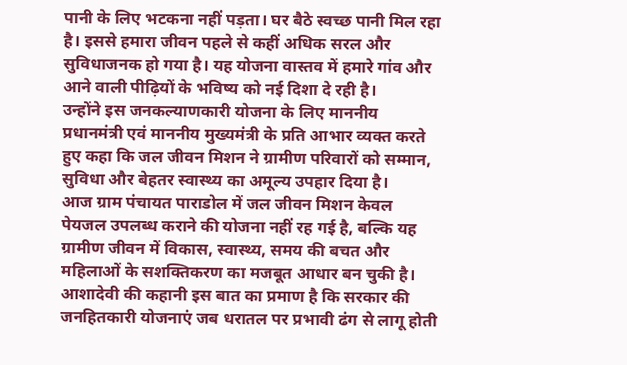पानी के लिए भटकना नहीं पड़ता। घर बैठे स्वच्छ पानी मिल रहा है। इससे हमारा जीवन पहले से कहीं अधिक सरल और सुविधाजनक हो गया है। यह योजना वास्तव में हमारे गांव और आने वाली पीढ़ियों के भविष्य को नई दिशा दे रही है।
उन्होंने इस जनकल्याणकारी योजना के लिए माननीय प्रधानमंत्री एवं माननीय मुख्यमंत्री के प्रति आभार व्यक्त करते हुए कहा कि जल जीवन मिशन ने ग्रामीण परिवारों को सम्मान, सुविधा और बेहतर स्वास्थ्य का अमूल्य उपहार दिया है।
आज ग्राम पंचायत पाराडोल में जल जीवन मिशन केवल पेयजल उपलब्ध कराने की योजना नहीं रह गई है, बल्कि यह ग्रामीण जीवन में विकास, स्वास्थ्य, समय की बचत और महिलाओं के सशक्तिकरण का मजबूत आधार बन चुकी है। आशादेवी की कहानी इस बात का प्रमाण है कि सरकार की जनहितकारी योजनाएं जब धरातल पर प्रभावी ढंग से लागू होती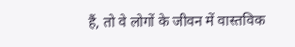हैं, तो वे लोगों के जीवन में वास्तविक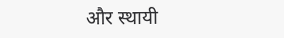और स्थायी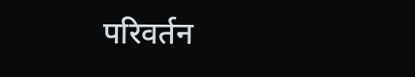परिवर्तन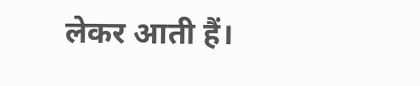लेकर आती हैं।